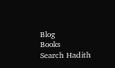Blog
Books
Search Hadith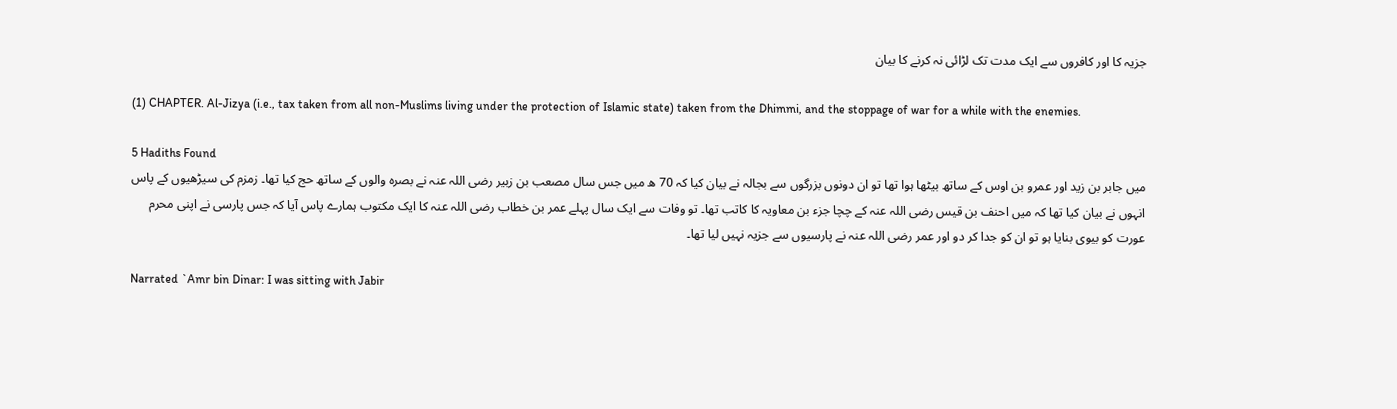جزیہ کا اور کافروں سے ایک مدت تک لڑائی نہ کرنے کا بیان

(1) CHAPTER. Al-Jizya (i.e., tax taken from all non-Muslims living under the protection of Islamic state) taken from the Dhimmi, and the stoppage of war for a while with the enemies.

5 Hadiths Found
میں جابر بن زید اور عمرو بن اوس کے ساتھ بیٹھا ہوا تھا تو ان دونوں بزرگوں سے بجالہ نے بیان کیا کہ 70 ھ میں جس سال مصعب بن زبیر رضی اللہ عنہ نے بصرہ والوں کے ساتھ حج کیا تھا۔ زمزم کی سیڑھیوں کے پاس انہوں نے بیان کیا تھا کہ میں احنف بن قیس رضی اللہ عنہ کے چچا جزء بن معاویہ کا کاتب تھا۔ تو وفات سے ایک سال پہلے عمر بن خطاب رضی اللہ عنہ کا ایک مکتوب ہمارے پاس آیا کہ جس پارسی نے اپنی محرم عورت کو بیوی بنایا ہو تو ان کو جدا کر دو اور عمر رضی اللہ عنہ نے پارسیوں سے جزیہ نہیں لیا تھا۔

Narrated `Amr bin Dinar: I was sitting with Jabir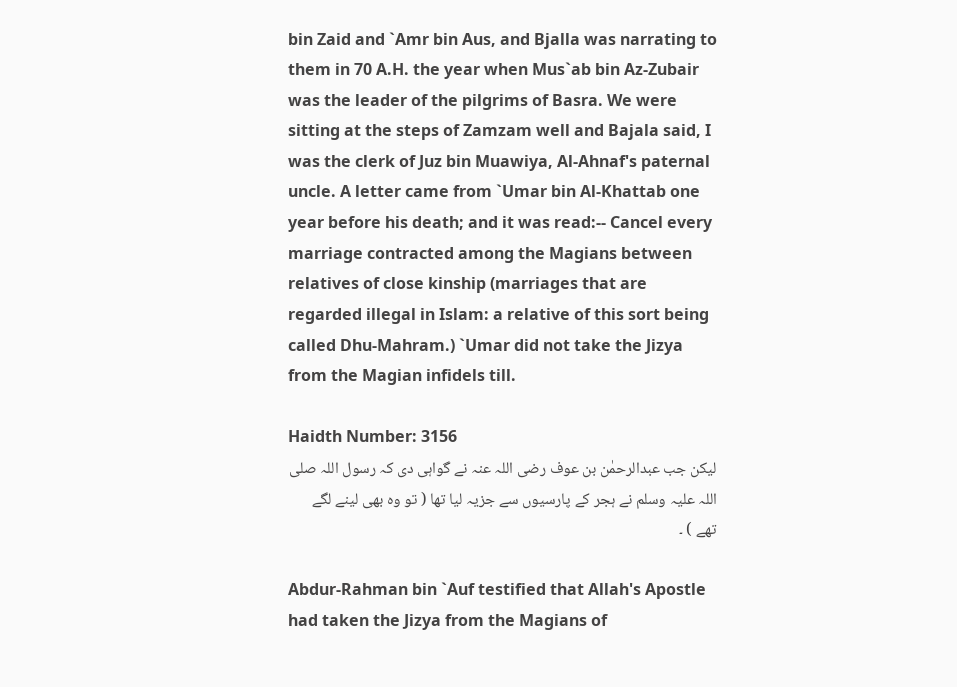bin Zaid and `Amr bin Aus, and Bjalla was narrating to them in 70 A.H. the year when Mus`ab bin Az-Zubair was the leader of the pilgrims of Basra. We were sitting at the steps of Zamzam well and Bajala said, I was the clerk of Juz bin Muawiya, Al-Ahnaf's paternal uncle. A letter came from `Umar bin Al-Khattab one year before his death; and it was read:-- Cancel every marriage contracted among the Magians between relatives of close kinship (marriages that are regarded illegal in Islam: a relative of this sort being called Dhu-Mahram.) `Umar did not take the Jizya from the Magian infidels till.

Haidth Number: 3156
لیکن جب عبدالرحمٰن بن عوف رضی اللہ عنہ نے گواہی دی کہ رسول اللہ صلی اللہ علیہ وسلم نے ہجر کے پارسیوں سے جزیہ لیا تھا ( تو وہ بھی لینے لگے تھے ) ۔

Abdur-Rahman bin `Auf testified that Allah's Apostle had taken the Jizya from the Magians of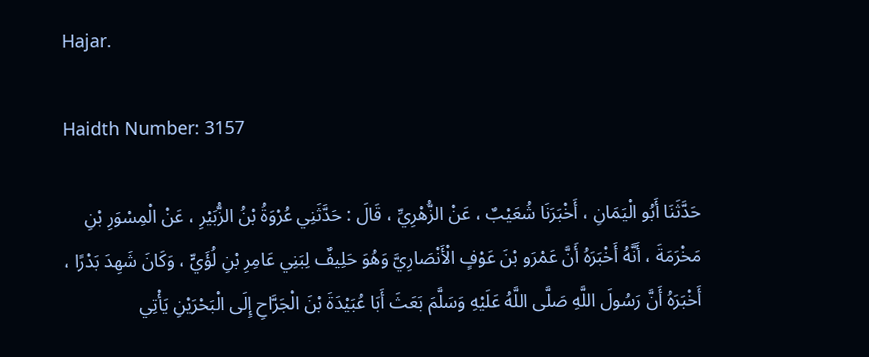Hajar.

Haidth Number: 3157

حَدَّثَنَا أَبُو الْيَمَانِ ، أَخْبَرَنَا شُعَيْبٌ ، عَنْ الزُّهْرِيِّ ، قَالَ : حَدَّثَنِي عُرْوَةُ بْنُ الزُّبَيْرِ ، عَنْ الْمِسْوَرِ بْنِ مَخْرَمَةَ ، أَنَّهُ أَخْبَرَهُ أَنَّ عَمْرَو بْنَ عَوْفٍ الْأَنْصَارِيَّ وَهُوَ حَلِيفٌ لِبَنِي عَامِرِ بْنِ لُؤَيٍّ ، وَكَانَ شَهِدَ بَدْرًا ، أَخْبَرَهُ أَنَّ رَسُولَ اللَّهِ صَلَّى اللَّهُ عَلَيْهِ وَسَلَّمَ بَعَثَ أَبَا عُبَيْدَةَ بْنَ الْجَرَّاحِ إِلَى الْبَحْرَيْنِ يَأْتِي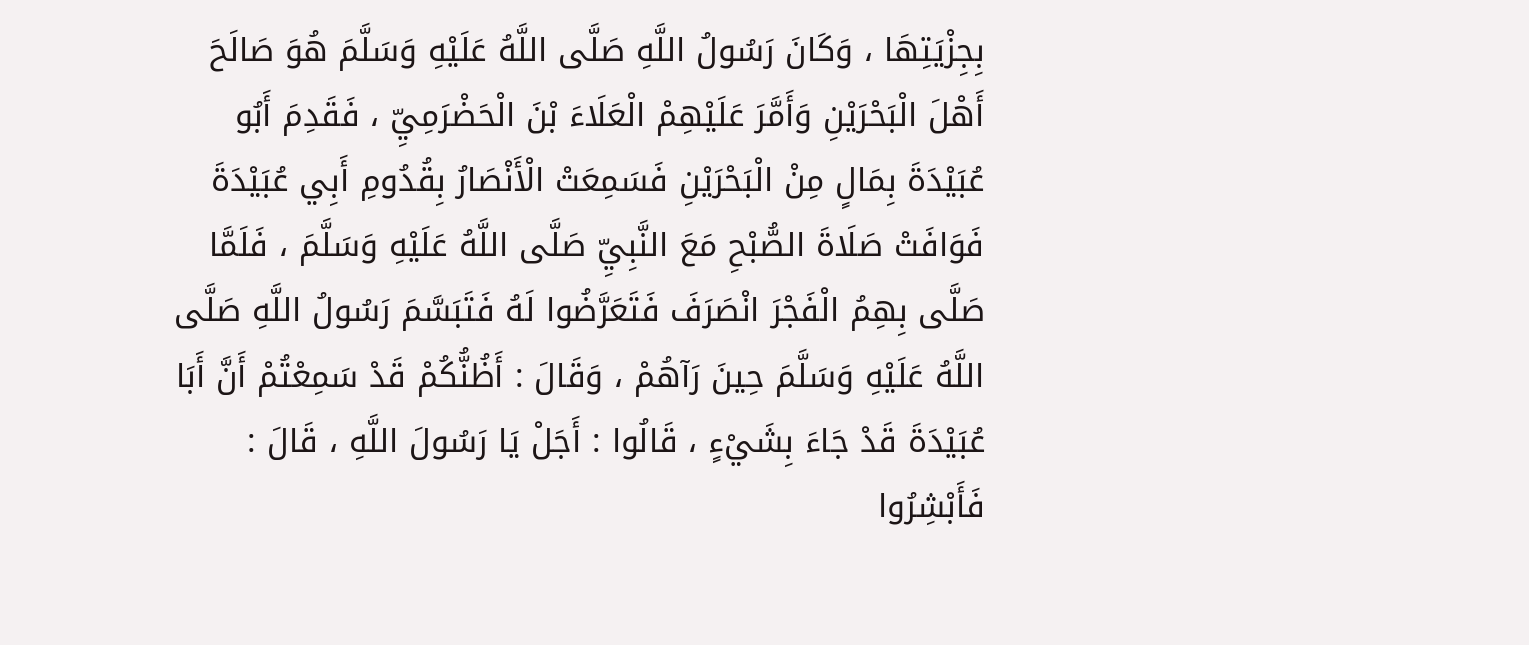بِجِزْيَتِهَا ، وَكَانَ رَسُولُ اللَّهِ صَلَّى اللَّهُ عَلَيْهِ وَسَلَّمَ هُوَ صَالَحَ أَهْلَ الْبَحْرَيْنِ وَأَمَّرَ عَلَيْهِمْ الْعَلَاءَ بْنَ الْحَضْرَمِيِّ ، فَقَدِمَ أَبُو عُبَيْدَةَ بِمَالٍ مِنْ الْبَحْرَيْنِ فَسَمِعَتْ الْأَنْصَارُ بِقُدُومِ أَبِي عُبَيْدَةَ فَوَافَتْ صَلَاةَ الصُّبْحِ مَعَ النَّبِيِّ صَلَّى اللَّهُ عَلَيْهِ وَسَلَّمَ ، فَلَمَّا صَلَّى بِهِمُ الْفَجْرَ انْصَرَفَ فَتَعَرَّضُوا لَهُ فَتَبَسَّمَ رَسُولُ اللَّهِ صَلَّى اللَّهُ عَلَيْهِ وَسَلَّمَ حِينَ رَآهُمْ ، وَقَالَ : أَظُنُّكُمْ قَدْ سَمِعْتُمْ أَنَّ أَبَا عُبَيْدَةَ قَدْ جَاءَ بِشَيْءٍ ، قَالُوا : أَجَلْ يَا رَسُولَ اللَّهِ ، قَالَ : فَأَبْشِرُوا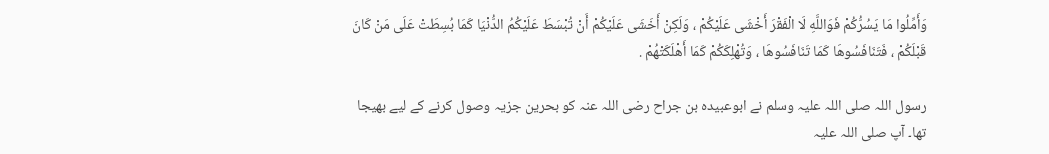وَأَمِّلُوا مَا يَسُرُّكُمْ فَوَاللَّهِ لَا الْفَقْرَ أَخْشَى عَلَيْكُمْ ، وَلَكِنْ أَخَشَى عَلَيْكُمْ أَنْ تُبْسَطَ عَلَيْكُمُ الدُّنْيَا كَمَا بُسِطَتْ عَلَى مَنْ كَانَ قَبْلَكُمْ ، فَتَنَافَسُوهَا كَمَا تَنَافَسُوهَا ، وَتُهْلِكَكُمْ كَمَا أَهْلَكَتْهُمْ .

رسول اللہ صلی اللہ علیہ وسلم نے ابوعبیدہ بن جراح رضی اللہ عنہ کو بحرین جزیہ وصول کرنے کے لیے بھیجا تھا۔ آپ صلی اللہ علیہ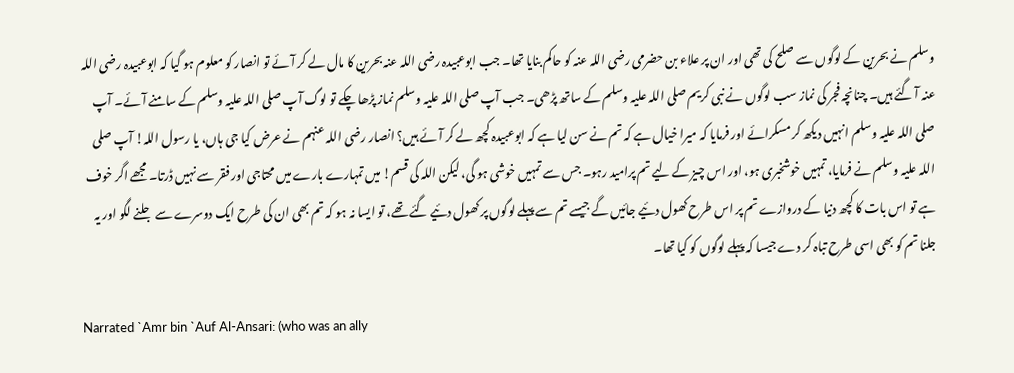وسلم نے بحرین کے لوگوں سے صلح کی تھی اور ان پر علاء بن حضرمی رضی اللہ عنہ کو حاکم بنایا تھا۔ جب ابوعبیدہ رضی اللہ عنہ بحرین کا مال لے کر آئے تو انصار کو معلوم ہو گیا کہ ابوعبیدہ رضی اللہ عنہ آ گئے ہیں۔ چنانچہ فجر کی نماز سب لوگوں نے نبی کریم صلی اللہ علیہ وسلم کے ساتھ پڑھی۔ جب آپ صلی اللہ علیہ وسلم نماز پڑھا چکے تو لوگ آپ صلی اللہ علیہ وسلم کے سامنے آئے۔ آپ صلی اللہ علیہ وسلم انہیں دیکھ کر مسکرائے اور فرمایا کہ میرا خیال ہے کہ تم نے سن لیا ہے کہ ابوعبیدہ کچھ لے کر آئے ہیں؟ انصار رضی اللہ عنہم نے عرض کیا جی ہاں، یا رسول اللہ! آپ صلی اللہ علیہ وسلم نے فرمایا، تمہیں خوشخبری ہو، اور اس چیز کے لیے تم پرامید رہو۔ جس سے تمہیں خوشی ہو گی، لیکن اللہ کی قسم! میں تمہارے بارے میں محتاجی اور فقر سے نہیں ڈرتا۔ مجھے اگر خوف ہے تو اس بات کا کچھ دنیا کے دروازے تم پر اس طرح کھول دئیے جائیں گے جیسے تم سے پہلے لوگوں پر کھول دئیے گئے تھے، تو ایسا نہ ہو کہ تم بھی ان کی طرح ایک دوسرے سے جلنے لگو اور یہ جلنا تم کو بھی اسی طرح تباہ کر دے جیسا کہ پہلے لوگوں کو کیا تھا۔

Narrated `Amr bin `Auf Al-Ansari: (who was an ally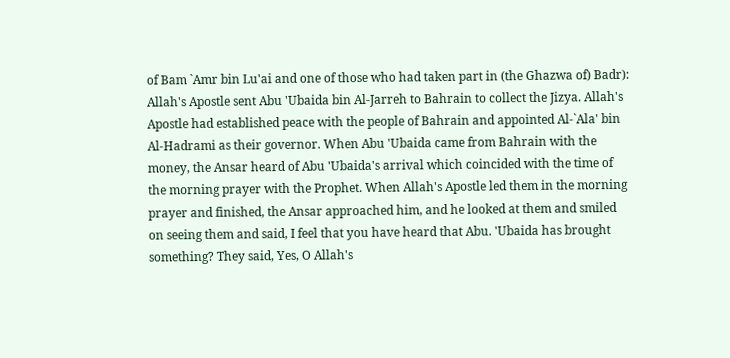of Bam `Amr bin Lu'ai and one of those who had taken part in (the Ghazwa of) Badr): Allah's Apostle sent Abu 'Ubaida bin Al-Jarreh to Bahrain to collect the Jizya. Allah's Apostle had established peace with the people of Bahrain and appointed Al-`Ala' bin Al-Hadrami as their governor. When Abu 'Ubaida came from Bahrain with the money, the Ansar heard of Abu 'Ubaida's arrival which coincided with the time of the morning prayer with the Prophet. When Allah's Apostle led them in the morning prayer and finished, the Ansar approached him, and he looked at them and smiled on seeing them and said, I feel that you have heard that Abu. 'Ubaida has brought something? They said, Yes, O Allah's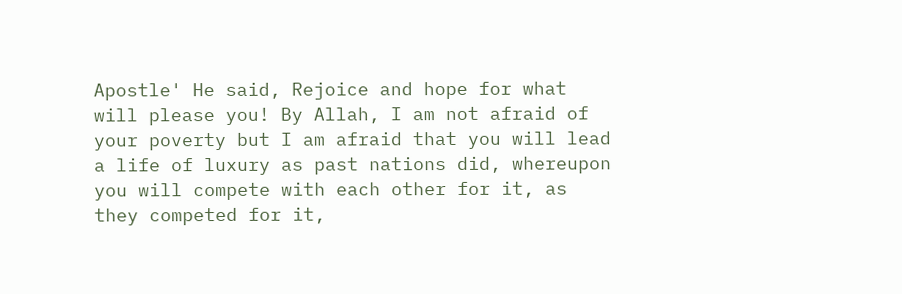Apostle' He said, Rejoice and hope for what will please you! By Allah, I am not afraid of your poverty but I am afraid that you will lead a life of luxury as past nations did, whereupon you will compete with each other for it, as they competed for it,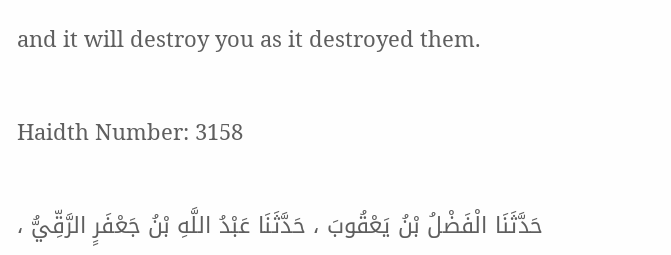and it will destroy you as it destroyed them.

Haidth Number: 3158

حَدَّثَنَا الْفَضْلُ بْنُ يَعْقُوبَ ، حَدَّثَنَا عَبْدُ اللَّهِ بْنُ جَعْفَرٍ الرَّقِّيُّ ،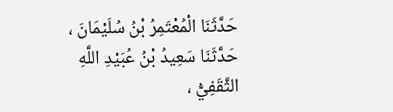حَدَّثَنَا الْمُعْتَمِرُ بْنُ سُلَيْمَانَ ، حَدَّثَنَا سَعِيدُ بْنُ عُبَيْدِ اللَّهِ الثَّقَفِيُّ ،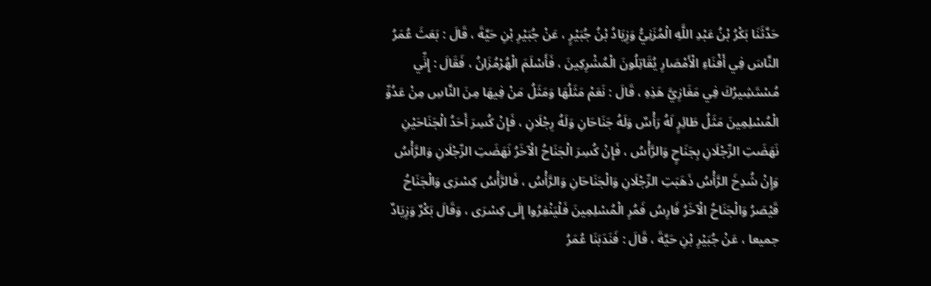حَدَّثَنَا بَكْرُ بْنُ عَبْدِ اللَّهِ الْمُزَنِيُّ وَزِيَادُ بْنُ جُبَيْرٍ ، عَنْ جُبَيْرِ بْنِ حَيَّةَ ، قَالَ : بَعَثَ عُمَرُ النَّاسَ فِي أَفْنَاءِ الْأَمْصَارِ يُقَاتِلُونَ الْمُشْرِكِينَ ، فَأَسْلَمَ الْهُرْمُزَانُ ، فَقَالَ : إِنِّي مُسْتَشِيرُكَ فِي مَغَازِيَّ هَذِهِ ، قَالَ : نَعَمْ مَثَلُهَا وَمَثَلُ مَنْ فِيهَا مِنَ النَّاسِ مِنْ عَدُوِّ الْمُسْلِمِينَ مَثَلُ طَائِرٍ لَهُ رَأْسٌ وَلَهُ جَنَاحَانِ وَلَهُ رِجْلَانِ ، فَإِنْ كُسِرَ أَحَدُ الْجَنَاحَيْنِ نَهَضَتِ الرِّجْلَانِ بِجَنَاحٍ وَالرَّأْسُ ، فَإِنْ كُسِرَ الْجَنَاحُ الْآخَرُ نَهَضَتِ الرِّجْلَانِ وَالرَّأْسُ وَإِنْ شُدِخَ الرَّأْسُ ذَهَبَتِ الرِّجْلَانِ وَالْجَنَاحَانِ وَالرَّأْسُ ، فَالرَّأْسُ كِسْرَى وَالْجَنَاحُ قَيْصَرُ وَالْجَنَاحُ الْآخَرُ فَارِسُ فَمُرِ الْمُسْلِمِينَ فَلْيَنْفِرُوا إِلَى كِسْرَى ، وَقَالَ بَكْرٌ وَزِيَادٌ جميعا ، عَنْ جُبَيْرِ بْنِ حَيَّةَ ، قَالَ : فَنَدَبَنَا عُمَرُ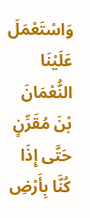وَاسْتَعْمَلَ عَلَيْنَا النُّعْمَانَ بْنَ مُقَرِّنٍ حَتَّى إِذَا كُنَّا بِأَرْضِ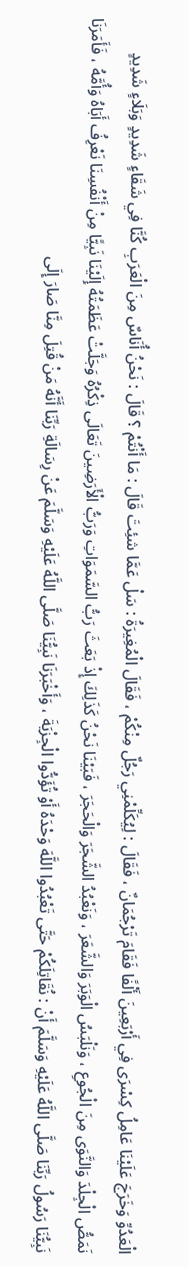الْعَدُوِّ وَخَرَجَ عَلَيْنَا عَامِلُ كِسْرَى فِي أَرْبَعِينَ أَلْفًا فَقَامَ تَرْجُمَانٌ ، فَقَالَ : لِيُكَلِّمْنِي رَجُلٌ مِنْكُمْ ، فَقَالَ الْمُغِيرَةُ : سَلْ عَمَّا شئِتَ قَالَ : مَا أَنْتُمْ ؟ قَالَ : نَحْنُ أُنَاسٌ مِنَ الْعَرَبِ كُنَّا فِي شَقَاءٍ شَدِيدٍ وَبَلَاءٍ شَدِيدٍ نَمَصُّ الْجِلْدَ وَالنَّوَى مِنَ الْجُوعِ ، وَنَلْبَسُ الْوَبَرَ وَالشَّعَرَ ، وَنَعْبُدُ الشَّجَرَ وَالْحَجَرَ ، فَبَيْنَا نَحْنُ كَذَلِكَ إِذْ بَعَثَ رَبُّ السَّمَوَاتِ وَرَبُّ الْأَرَضِينَ تَعَالَى ذِكْرُهُ وَجَلَّتْ عَظَمَتُهُ إِلَيْنَا نَبِيًّا مِنْ أَنْفُسِنَا نَعْرِفُ أَبَاهُ وَأُمَّهُ ، فَأَمَرَنَا نَبِيُّنَا رَسُولُ رَبِّنَا صَلَّى اللَّهُ عَلَيْهِ وَسَلَّمَ أَنْ : نُقَاتِلَكُمْ حَتَّى تَعْبُدُوا اللَّهَ وَحْدَهُ أَوْ تُؤَدُّوا الْجِزْيَةَ ، وَأَخْبَرَنَا نَبِيُّنَا صَلَّى اللَّهُ عَلَيْهِ وَسَلَّمَ عَنْ رِسَالَةِ رَبِّنَا أَنَّهُ مَنْ قُتِلَ مِنَّا صَارَ إِلَى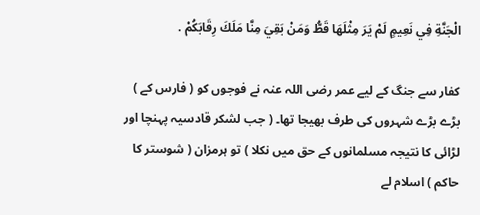الْجَنَّةِ فِي نَعِيمٍ لَمْ يَرَ مِثْلَهَا قَطُّ وَمَنْ بَقِيَ مِنَّا مَلَكَ رِقَابَكُمْ .

کفار سے جنگ کے لیے عمر رضی اللہ عنہ نے فوجوں کو ( فارس کے ) بڑے بڑے شہروں کی طرف بھیجا تھا۔ ( جب لشکر قادسیہ پہنچا اور لڑائی کا نتیجہ مسلمانوں کے حق میں نکلا ) تو ہرمزان ( شوستر کا حاکم ) اسلام لے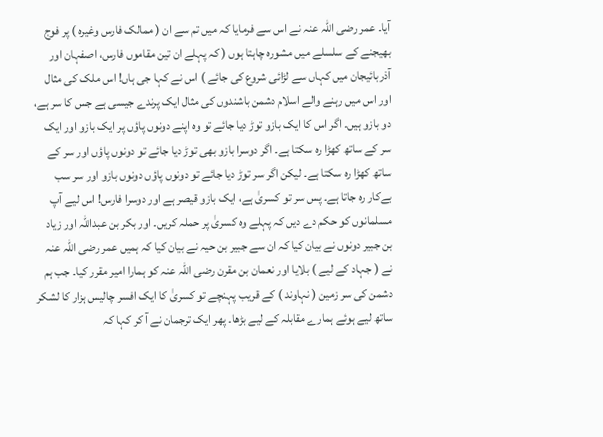آیا۔ عمر رضی اللہ عنہ نے اس سے فرمایا کہ میں تم سے ان ( ممالک فارس وغیرہ ) پر فوج بھیجنے کے سلسلے میں مشورہ چاہتا ہوں ( کہ پہلے ان تین مقاموں فارس، اصفہان اور آذربائیجان میں کہاں سے لڑائی شروع کی جائے ) اس نے کہا جی ہاں! اس ملک کی مثال اور اس میں رہنے والے اسلام دشمن باشندوں کی مثال ایک پرندے جیسی ہے جس کا سر ہے، دو بازو ہیں۔ اگر اس کا ایک بازو توڑ دیا جائے تو وہ اپنے دونوں پاؤں پر ایک بازو اور ایک سر کے ساتھ کھڑا رہ سکتا ہے۔ اگر دوسرا بازو بھی توڑ دیا جائے تو دونوں پاؤں اور سر کے ساتھ کھڑا رہ سکتا ہے۔ لیکن اگر سر توڑ دیا جائے تو دونوں پاؤں دونوں بازو اور سر سب بےکار رہ جاتا ہے۔ پس سر تو کسریٰ ہے، ایک بازو قیصر ہے اور دوسرا فارس! اس لیے آپ مسلمانوں کو حکم دے دیں کہ پہلے وہ کسریٰ پر حملہ کریں۔ اور بکر بن عبداللہ اور زیاد بن جبیر دونوں نے بیان کیا کہ ان سے جبیر بن حیہ نے بیان کیا کہ ہمیں عمر رضی اللہ عنہ نے ( جہاد کے لیے ) بلایا اور نعمان بن مقرن رضی اللہ عنہ کو ہمارا امیر مقرر کیا۔ جب ہم دشمن کی سر زمین ( نہاوند ) کے قریب پہنچے تو کسریٰ کا ایک افسر چالیس ہزار کا لشکر ساتھ لیے ہوئے ہمارے مقابلہ کے لیے بڑھا۔ پھر ایک ترجمان نے آ کر کہا کہ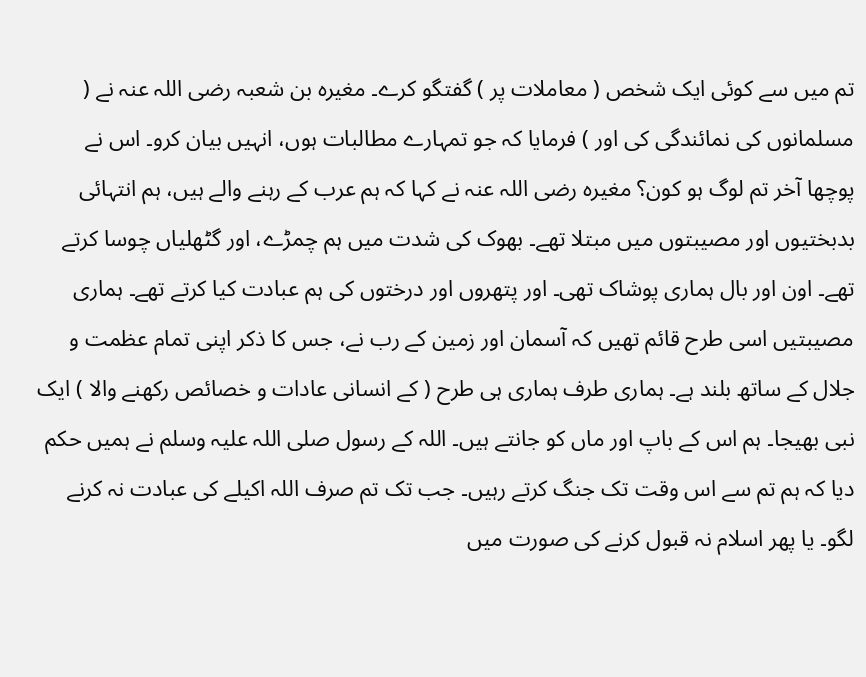تم میں سے کوئی ایک شخص ( معاملات پر ) گفتگو کرے۔ مغیرہ بن شعبہ رضی اللہ عنہ نے ( مسلمانوں کی نمائندگی کی اور ) فرمایا کہ جو تمہارے مطالبات ہوں، انہیں بیان کرو۔ اس نے پوچھا آخر تم لوگ ہو کون؟ مغیرہ رضی اللہ عنہ نے کہا کہ ہم عرب کے رہنے والے ہیں، ہم انتہائی بدبختیوں اور مصیبتوں میں مبتلا تھے۔ بھوک کی شدت میں ہم چمڑے، اور گٹھلیاں چوسا کرتے تھے۔ اون اور بال ہماری پوشاک تھی۔ اور پتھروں اور درختوں کی ہم عبادت کیا کرتے تھے۔ ہماری مصیبتیں اسی طرح قائم تھیں کہ آسمان اور زمین کے رب نے، جس کا ذکر اپنی تمام عظمت و جلال کے ساتھ بلند ہے۔ ہماری طرف ہماری ہی طرح ( کے انسانی عادات و خصائص رکھنے والا ) ایک نبی بھیجا۔ ہم اس کے باپ اور ماں کو جانتے ہیں۔ اللہ کے رسول صلی اللہ علیہ وسلم نے ہمیں حکم دیا کہ ہم تم سے اس وقت تک جنگ کرتے رہیں۔ جب تک تم صرف اللہ اکیلے کی عبادت نہ کرنے لگو۔ یا پھر اسلام نہ قبول کرنے کی صورت میں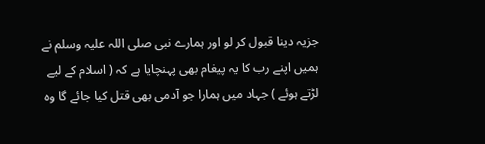جزیہ دینا قبول کر لو اور ہمارے نبی صلی اللہ علیہ وسلم نے ہمیں اپنے رب کا یہ پیغام بھی پہنچایا ہے کہ ( اسلام کے لیے لڑتے ہوئے ) جہاد میں ہمارا جو آدمی بھی قتل کیا جائے گا وہ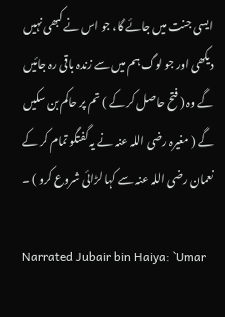ایسی جنت میں جائے گا، جو اس نے کبھی نہیں دیکھی اور جو لوگ ہم میں سے زندہ باقی رہ جائیں گے وہ ( فتح حاصل کر کے ) تم پر حاکم بن سکیں گے ( مغیرہ رضی اللہ عنہ نے یہ گفتگو تمام کر کے نعمان رضی اللہ عنہ سے کہا لڑائی شروع کرو ) ۔

Narrated Jubair bin Haiya: `Umar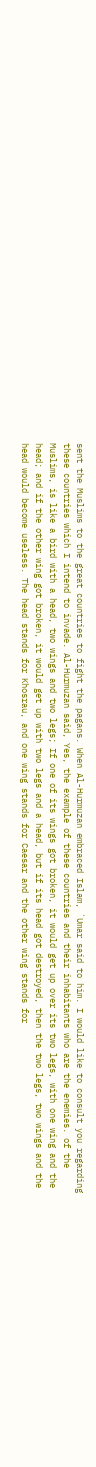sent the Muslims to the great countries to fight the pagans. When Al-Hurmuzan embraced Islam, `Umar said to him. I would like to consult you regarding these countries which I intend to invade. Al-Hurmuzan said, Yes, the example of these countries and their inhabitants who are the enemies. of the Muslims, is like a bird with a head, two wings and two legs; If one of its wings got broken, it would get up over its two legs, with one wing and the head; and if the other wing got broken, it would get up with two legs and a head, but if its head got destroyed, then the two legs, two wings and the head would become useless. The head stands for Khosrau, and one wing stands for Caesar and the other wing stands for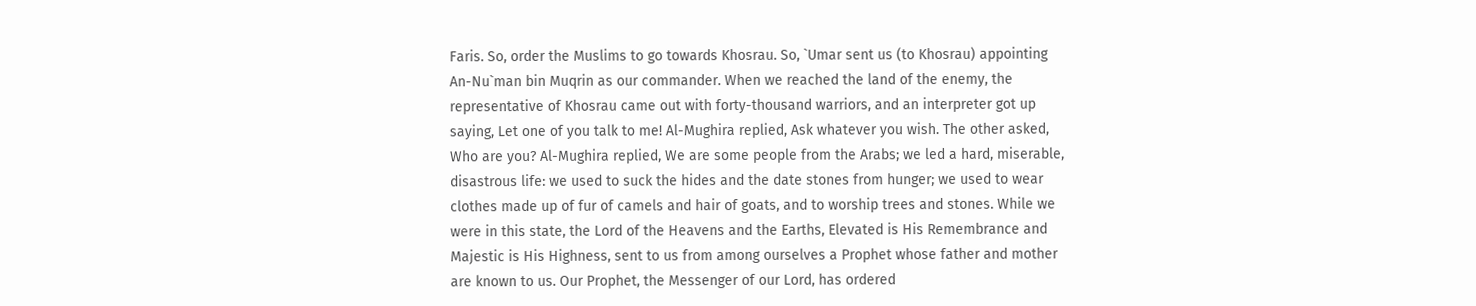Faris. So, order the Muslims to go towards Khosrau. So, `Umar sent us (to Khosrau) appointing An-Nu`man bin Muqrin as our commander. When we reached the land of the enemy, the representative of Khosrau came out with forty-thousand warriors, and an interpreter got up saying, Let one of you talk to me! Al-Mughira replied, Ask whatever you wish. The other asked, Who are you? Al-Mughira replied, We are some people from the Arabs; we led a hard, miserable, disastrous life: we used to suck the hides and the date stones from hunger; we used to wear clothes made up of fur of camels and hair of goats, and to worship trees and stones. While we were in this state, the Lord of the Heavens and the Earths, Elevated is His Remembrance and Majestic is His Highness, sent to us from among ourselves a Prophet whose father and mother are known to us. Our Prophet, the Messenger of our Lord, has ordered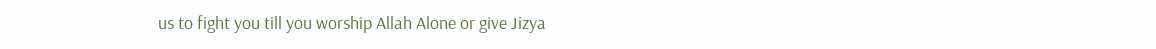us to fight you till you worship Allah Alone or give Jizya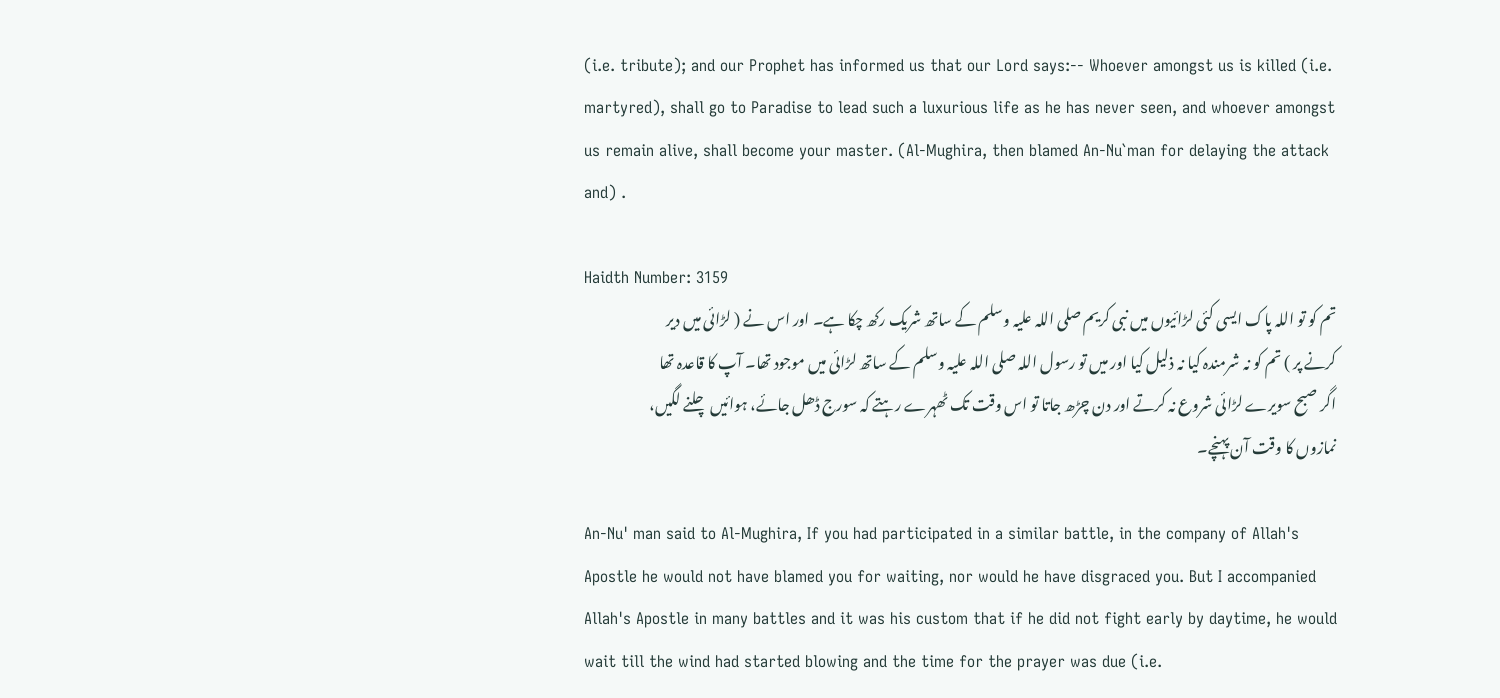(i.e. tribute); and our Prophet has informed us that our Lord says:-- Whoever amongst us is killed (i.e. martyred), shall go to Paradise to lead such a luxurious life as he has never seen, and whoever amongst us remain alive, shall become your master. (Al-Mughira, then blamed An-Nu`man for delaying the attack and) .

Haidth Number: 3159
تم کو تو اللہ پاک ایسی کئی لڑائیوں میں نبی کریم صلی اللہ علیہ وسلم کے ساتھ شریک رکھ چکا ہے۔ اور اس نے ( لڑائی میں دیر کرنے پر ) تم کو نہ شرمندہ کیا نہ ذلیل کیا اور میں تو رسول اللہ صلی اللہ علیہ وسلم کے ساتھ لڑائی میں موجود تھا۔ آپ کا قاعدہ تھا اگر صبح سویرے لڑائی شروع نہ کرتے اور دن چڑھ جاتا تو اس وقت تک ٹھہرے رہتے کہ سورج ڈھل جائے، ہوائیں چلنے لگیں، نمازوں کا وقت آن پہنچے۔

An-Nu' man said to Al-Mughira, If you had participated in a similar battle, in the company of Allah's Apostle he would not have blamed you for waiting, nor would he have disgraced you. But I accompanied Allah's Apostle in many battles and it was his custom that if he did not fight early by daytime, he would wait till the wind had started blowing and the time for the prayer was due (i.e.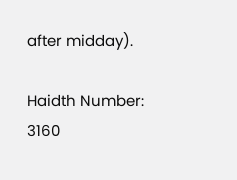after midday).

Haidth Number: 3160